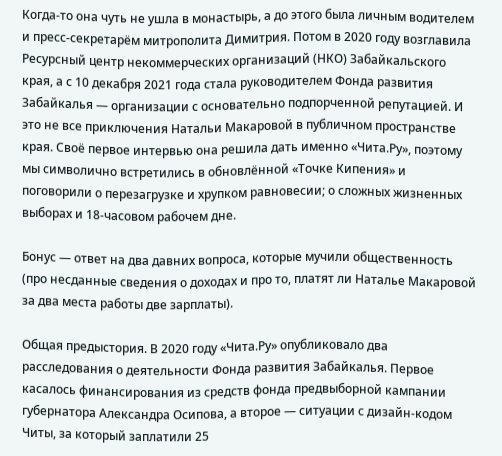Когда-то она чуть не ушла в монастырь, а до этого была личным водителем и пресс-секретарём митрополита Димитрия. Потом в 2020 году возглавила Ресурсный центр некоммерческих организаций (НКО) Забайкальского края, а с 10 декабря 2021 года стала руководителем Фонда развития Забайкалья — организации с основательно подпорченной репутацией. И это не все приключения Натальи Макаровой в публичном пространстве края. Своё первое интервью она решила дать именно «Чита.Ру», поэтому мы символично встретились в обновлённой «Точке Кипения» и поговорили о перезагрузке и хрупком равновесии; о сложных жизненных выборах и 18-часовом рабочем дне.

Бонус — ответ на два давних вопроса, которые мучили общественность (про несданные сведения о доходах и про то, платят ли Наталье Макаровой за два места работы две зарплаты).

Общая предыстория. В 2020 году «Чита.Ру» опубликовало два расследования о деятельности Фонда развития Забайкалья. Первое касалось финансирования из средств фонда предвыборной кампании губернатора Александра Осипова, а второе — ситуации с дизайн-кодом Читы, за который заплатили 25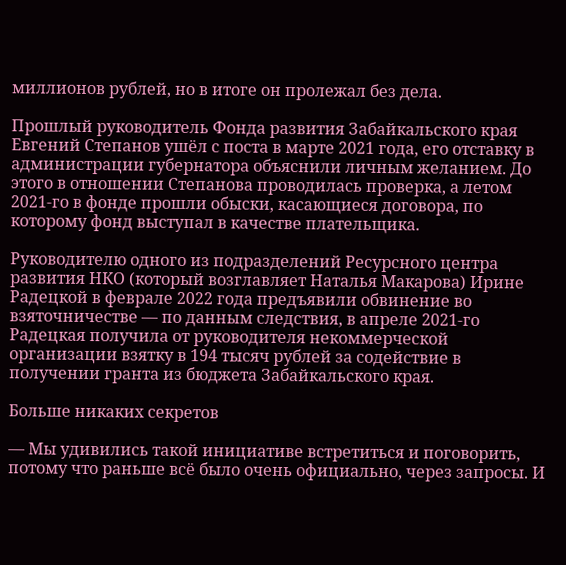миллионов рублей, но в итоге он пролежал без дела.

Прошлый руководитель Фонда развития Забайкальского края Евгений Степанов ушёл с поста в марте 2021 года, его отставку в администрации губернатора объяснили личным желанием. До этого в отношении Степанова проводилась проверка, а летом 2021-го в фонде прошли обыски, касающиеся договора, по которому фонд выступал в качестве плательщика.

Руководителю одного из подразделений Ресурсного центра развития НКО (который возглавляет Наталья Макарова) Ирине Радецкой в феврале 2022 года предъявили обвинение во взяточничестве — по данным следствия, в апреле 2021-го Радецкая получила от руководителя некоммерческой организации взятку в 194 тысяч рублей за содействие в получении гранта из бюджета Забайкальского края.

Больше никаких секретов

— Мы удивились такой инициативе встретиться и поговорить, потому что раньше всё было очень официально, через запросы. И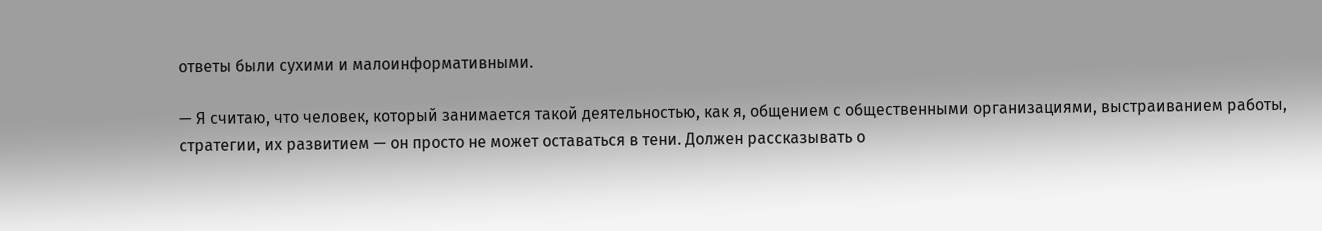ответы были сухими и малоинформативными.

— Я считаю, что человек, который занимается такой деятельностью, как я, общением с общественными организациями, выстраиванием работы, стратегии, их развитием — он просто не может оставаться в тени. Должен рассказывать о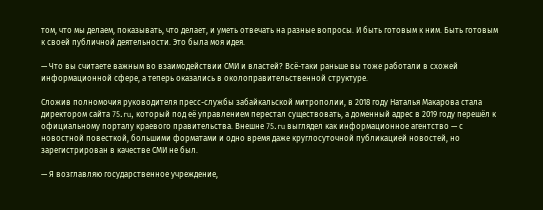том, что мы делаем, показывать, что делает, и уметь отвечать на разные вопросы. И быть готовым к ним. Быть готовым к своей публичной деятельности. Это была моя идея.

— Что вы считаете важным во взаимодействии СМИ и властей? Всё-таки раньше вы тоже работали в схожей информационной сфере, а теперь оказались в околоправительственной структуре.

Сложив полномочия руководителя пресс-службы забайкальской митрополии, в 2018 году Наталья Макарова стала директором сайта 75.ru, который под её управлением перестал существовать, а доменный адрес в 2019 году перешёл к официальному порталу краевого правительства. Внешне 75.ru выглядел как информационное агентство — с новостной повесткой, большими форматами и одно время даже круглосуточной публикацией новостей, но зарегистрирован в качестве СМИ не был.

— Я возглавляю государственное учреждение,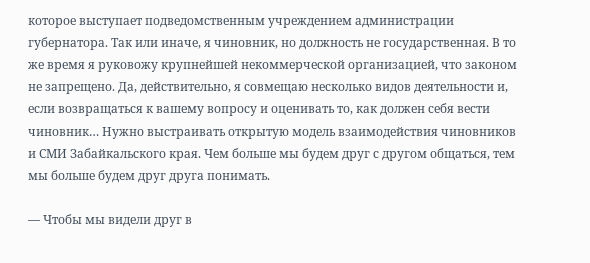которое выступает подведомственным учреждением администрации губернатора. Так или иначе, я чиновник, но должность не государственная. В то же время я руковожу крупнейшей некоммерческой организацией, что законом не запрещено. Да, действительно, я совмещаю несколько видов деятельности и, если возвращаться к вашему вопросу и оценивать то, как должен себя вести чиновник… Нужно выстраивать открытую модель взаимодействия чиновников и СМИ Забайкальского края. Чем больше мы будем друг с другом общаться, тем мы больше будем друг друга понимать.

— Чтобы мы видели друг в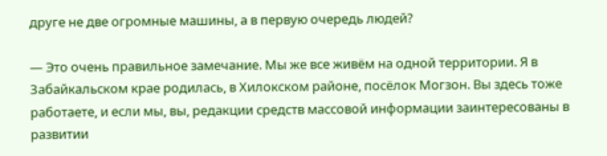друге не две огромные машины, а в первую очередь людей?

— Это очень правильное замечание. Мы же все живём на одной территории. Я в Забайкальском крае родилась, в Хилокском районе, посёлок Могзон. Вы здесь тоже работаете, и если мы, вы, редакции средств массовой информации заинтересованы в развитии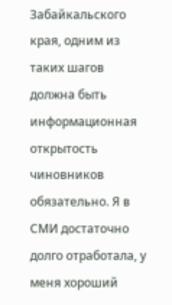Забайкальского края, одним из таких шагов должна быть информационная открытость чиновников обязательно. Я в СМИ достаточно долго отработала, у меня хороший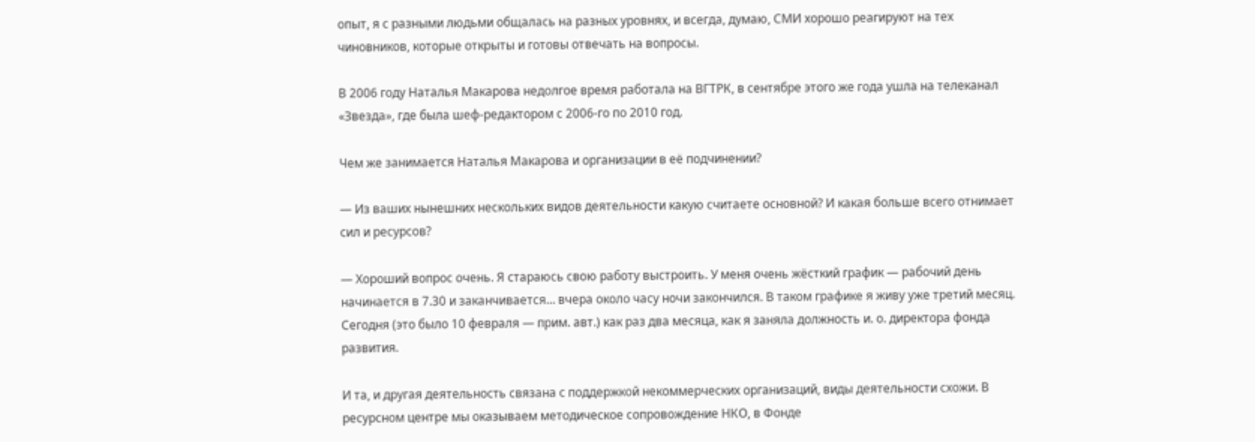опыт, я с разными людьми общалась на разных уровнях, и всегда, думаю, СМИ хорошо реагируют на тех чиновников, которые открыты и готовы отвечать на вопросы.

В 2006 году Наталья Макарова недолгое время работала на ВГТРК, в сентябре этого же года ушла на телеканал «Звезда», где была шеф-редактором с 2006-го по 2010 год.

Чем же занимается Наталья Макарова и организации в её подчинении?

— Из ваших нынешних нескольких видов деятельности какую считаете основной? И какая больше всего отнимает сил и ресурсов?

— Хороший вопрос очень. Я стараюсь свою работу выстроить. У меня очень жёсткий график — рабочий день начинается в 7.30 и заканчивается… вчера около часу ночи закончился. В таком графике я живу уже третий месяц. Сегодня (это было 10 февраля — прим. авт.) как раз два месяца, как я заняла должность и. о. директора фонда развития.

И та, и другая деятельность связана с поддержкой некоммерческих организаций, виды деятельности схожи. В ресурсном центре мы оказываем методическое сопровождение НКО, в Фонде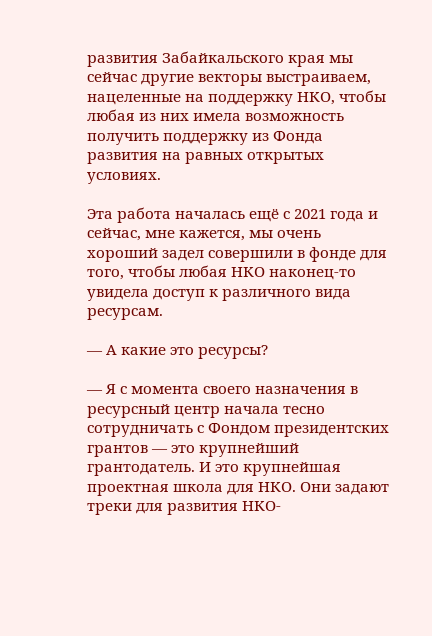развития Забайкальского края мы сейчас другие векторы выстраиваем, нацеленные на поддержку НКО, чтобы любая из них имела возможность получить поддержку из Фонда развития на равных открытых условиях.

Эта работа началась ещё с 2021 года и сейчас, мне кажется, мы очень хороший задел совершили в фонде для того, чтобы любая НКО наконец-то увидела доступ к различного вида ресурсам.

— А какие это ресурсы?

— Я с момента своего назначения в ресурсный центр начала тесно сотрудничать с Фондом президентских грантов — это крупнейший грантодатель. И это крупнейшая проектная школа для НКО. Они задают треки для развития НКО-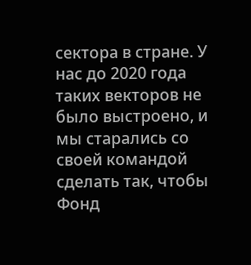сектора в стране. У нас до 2020 года таких векторов не было выстроено, и мы старались со своей командой сделать так, чтобы Фонд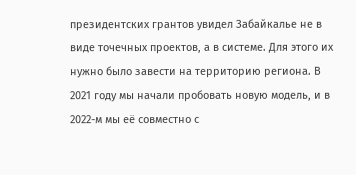президентских грантов увидел Забайкалье не в виде точечных проектов, а в системе. Для этого их нужно было завести на территорию региона. В 2021 году мы начали пробовать новую модель, и в 2022-м мы её совместно с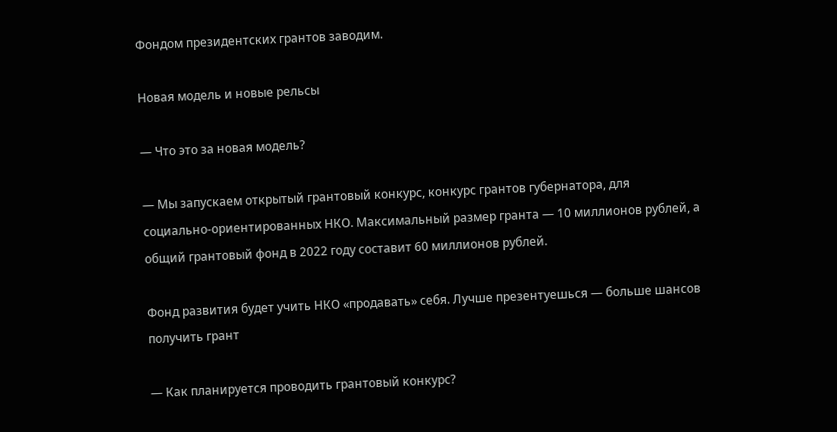Фондом президентских грантов заводим.

Новая модель и новые рельсы

— Что это за новая модель?

— Мы запускаем открытый грантовый конкурс, конкурс грантов губернатора, для социально-ориентированных НКО. Максимальный размер гранта — 10 миллионов рублей, а общий грантовый фонд в 2022 году составит 60 миллионов рублей.

Фонд развития будет учить НКО «продавать» себя. Лучше презентуешься — больше шансов получить грант

— Как планируется проводить грантовый конкурс?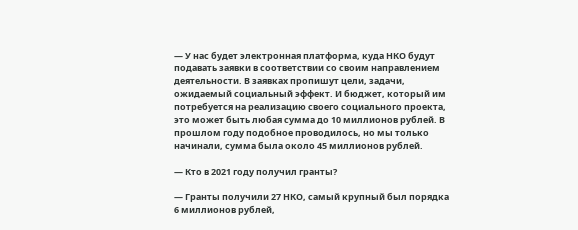— У нас будет электронная платформа, куда НКО будут подавать заявки в соответствии со своим направлением деятельности. В заявках пропишут цели, задачи, ожидаемый социальный эффект. И бюджет, который им потребуется на реализацию своего социального проекта, это может быть любая сумма до 10 миллионов рублей. В прошлом году подобное проводилось, но мы только начинали, сумма была около 45 миллионов рублей.

— Кто в 2021 году получил гранты?

— Гранты получили 27 НКО, самый крупный был порядка 6 миллионов рублей,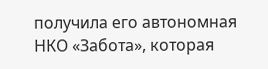получила его автономная НКО «Забота», которая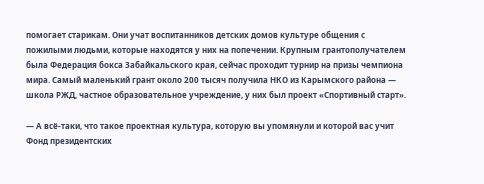помогает старикам. Они учат воспитанников детских домов культуре общения с пожилыми людьми, которые находятся у них на попечении. Крупным грантополучателем была Федерация бокса Забайкальского края, сейчас проходит турнир на призы чемпиона мира. Самый маленький грант около 200 тысяч получила НКО из Карымского района — школа РЖД, частное образовательное учреждение, у них был проект «Спортивный старт».

— А всё-таки, что такое проектная культура, которую вы упомянули и которой вас учит Фонд президентских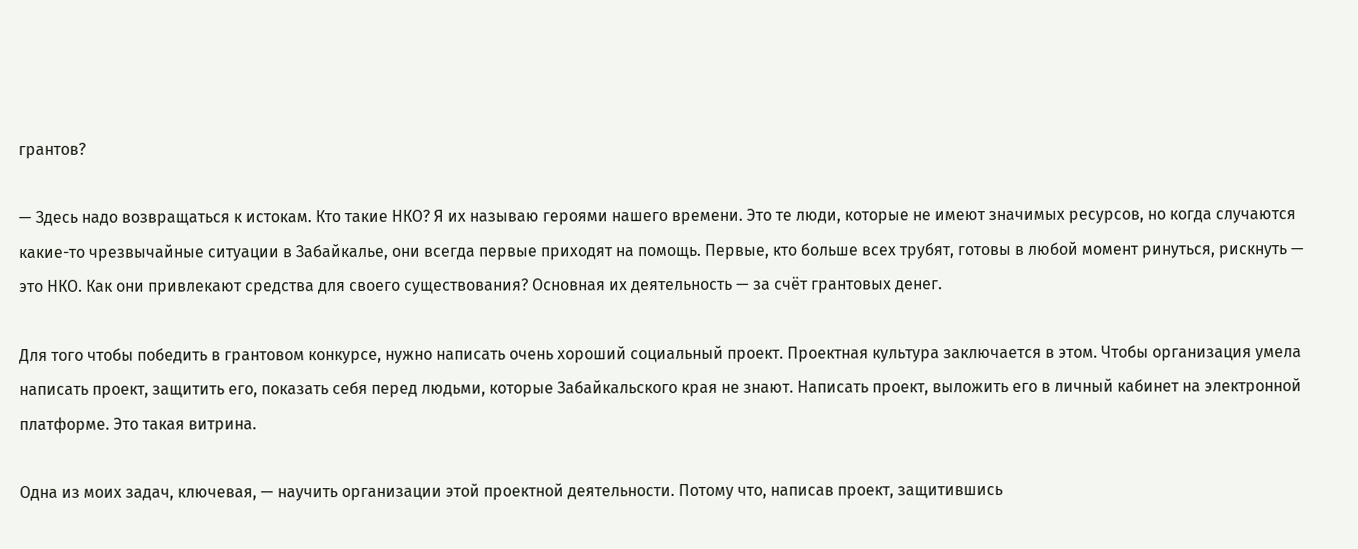грантов?

— Здесь надо возвращаться к истокам. Кто такие НКО? Я их называю героями нашего времени. Это те люди, которые не имеют значимых ресурсов, но когда случаются какие-то чрезвычайные ситуации в Забайкалье, они всегда первые приходят на помощь. Первые, кто больше всех трубят, готовы в любой момент ринуться, рискнуть — это НКО. Как они привлекают средства для своего существования? Основная их деятельность — за счёт грантовых денег.

Для того чтобы победить в грантовом конкурсе, нужно написать очень хороший социальный проект. Проектная культура заключается в этом. Чтобы организация умела написать проект, защитить его, показать себя перед людьми, которые Забайкальского края не знают. Написать проект, выложить его в личный кабинет на электронной платформе. Это такая витрина.

Одна из моих задач, ключевая, — научить организации этой проектной деятельности. Потому что, написав проект, защитившись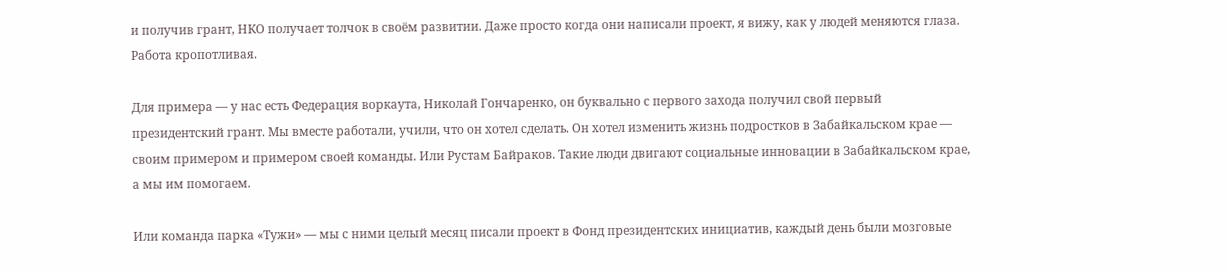и получив грант, НКО получает толчок в своём развитии. Даже просто когда они написали проект, я вижу, как у людей меняются глаза. Работа кропотливая.

Для примера — у нас есть Федерация воркаута, Николай Гончаренко, он буквально с первого захода получил свой первый президентский грант. Мы вместе работали, учили, что он хотел сделать. Он хотел изменить жизнь подростков в Забайкальском крае — своим примером и примером своей команды. Или Рустам Байраков. Такие люди двигают социальные инновации в Забайкальском крае, а мы им помогаем.

Или команда парка «Тужи» — мы с ними целый месяц писали проект в Фонд президентских инициатив, каждый день были мозговые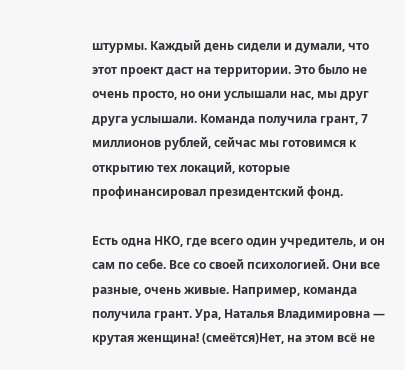штурмы. Каждый день сидели и думали, что этот проект даст на территории. Это было не очень просто, но они услышали нас, мы друг друга услышали. Команда получила грант, 7 миллионов рублей, сейчас мы готовимся к открытию тех локаций, которые профинансировал президентский фонд.

Есть одна НКО, где всего один учредитель, и он сам по себе. Все со своей психологией. Они все разные, очень живые. Например, команда получила грант. Ура, Наталья Владимировна — крутая женщина! (смеётся)Нет, на этом всё не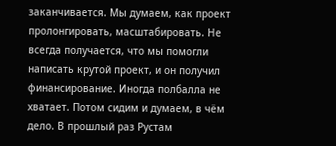заканчивается. Мы думаем, как проект пролонгировать, масштабировать. Не всегда получается, что мы помогли написать крутой проект, и он получил финансирование. Иногда полбалла не хватает. Потом сидим и думаем, в чём дело. В прошлый раз Рустам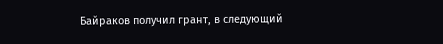Байраков получил грант, в следующий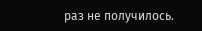раз не получилось.